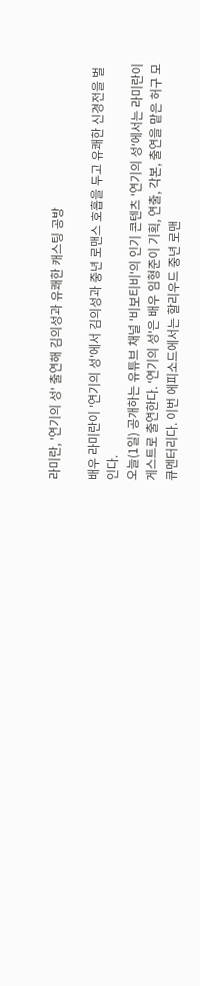라미란, '연기의 성' 출연해 김의성과 유쾌한 캐스팅 공방

배우 라미란이 '연기의 성'에서 김의성과 중년 로맨스 호흡을 두고 유쾌한 신경전을 벌인다.
오늘(1일) 공개하는 유튜브 채널 '비보티비'의 인기 콘텐츠 '연기의 성'에서는 라미란이 게스트로 출연한다. '연기의 성'은 배우 임형준이 기획, 연출, 각본, 출연을 맡은 허구 모큐멘터리다. 이번 에피소드에서는 할리우드 중년 로맨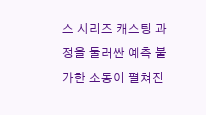스 시리즈 캐스팅 과정을 둘러싼 예측 불가한 소동이 펼쳐진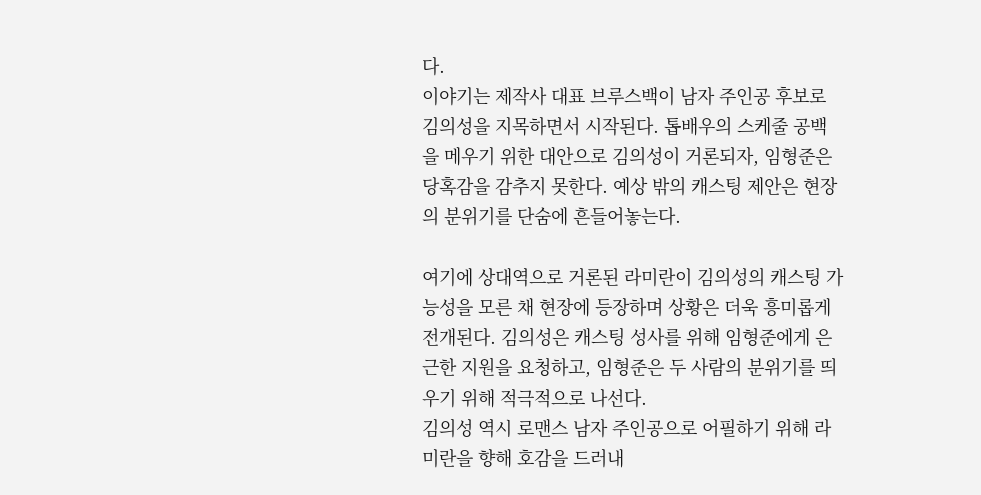다.
이야기는 제작사 대표 브루스백이 남자 주인공 후보로 김의성을 지목하면서 시작된다. 톱배우의 스케줄 공백을 메우기 위한 대안으로 김의성이 거론되자, 임형준은 당혹감을 감추지 못한다. 예상 밖의 캐스팅 제안은 현장의 분위기를 단숨에 흔들어놓는다.

여기에 상대역으로 거론된 라미란이 김의성의 캐스팅 가능성을 모른 채 현장에 등장하며 상황은 더욱 흥미롭게 전개된다. 김의성은 캐스팅 성사를 위해 임형준에게 은근한 지원을 요청하고, 임형준은 두 사람의 분위기를 띄우기 위해 적극적으로 나선다.
김의성 역시 로맨스 남자 주인공으로 어필하기 위해 라미란을 향해 호감을 드러내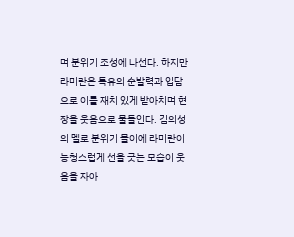며 분위기 조성에 나선다. 하지만 라미란은 특유의 순발력과 입담으로 이를 재치 있게 받아치며 현장을 웃음으로 물들인다. 김의성의 멜로 분위기 몰이에 라미란이 능청스럽게 선을 긋는 모습이 웃음을 자아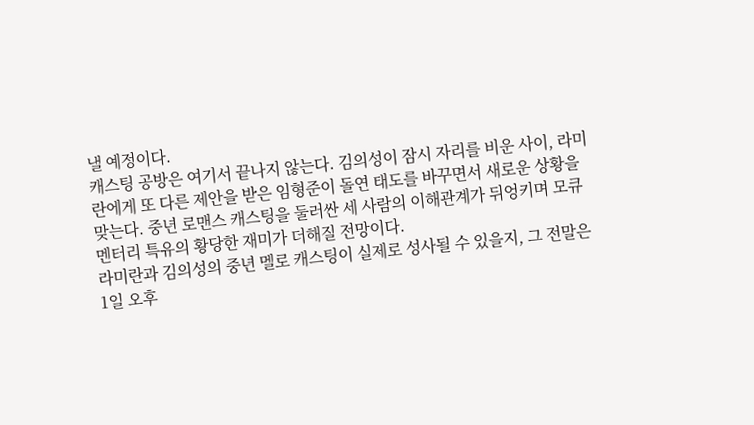낼 예정이다.
캐스팅 공방은 여기서 끝나지 않는다. 김의성이 잠시 자리를 비운 사이, 라미란에게 또 다른 제안을 받은 임형준이 돌연 태도를 바꾸면서 새로운 상황을 맞는다. 중년 로맨스 캐스팅을 둘러싼 세 사람의 이해관계가 뒤엉키며 모큐멘터리 특유의 황당한 재미가 더해질 전망이다.
라미란과 김의성의 중년 멜로 캐스팅이 실제로 성사될 수 있을지, 그 전말은 1일 오후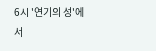6시 '연기의 성'에서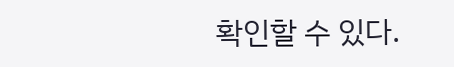확인할 수 있다.